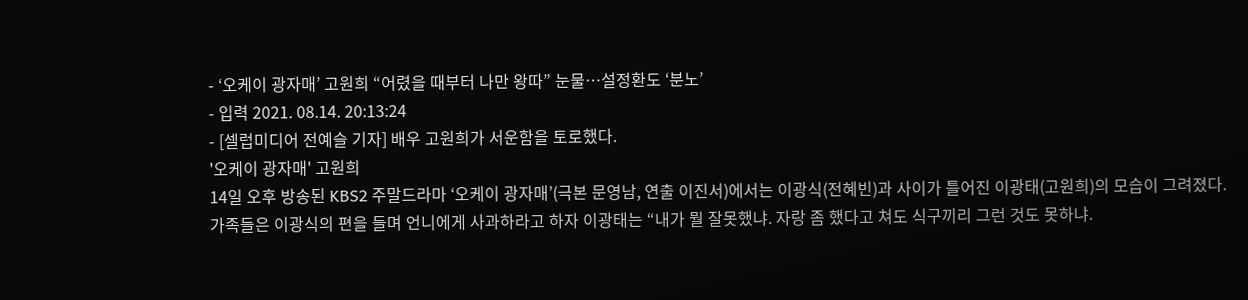- ‘오케이 광자매’ 고원희 “어렸을 때부터 나만 왕따” 눈물…설정환도 ‘분노’
- 입력 2021. 08.14. 20:13:24
- [셀럽미디어 전예슬 기자] 배우 고원희가 서운함을 토로했다.
'오케이 광자매' 고원희
14일 오후 방송된 KBS2 주말드라마 ‘오케이 광자매’(극본 문영남, 연출 이진서)에서는 이광식(전혜빈)과 사이가 틀어진 이광태(고원희)의 모습이 그려졌다.
가족들은 이광식의 편을 들며 언니에게 사과하라고 하자 이광태는 “내가 뭘 잘못했냐. 자랑 좀 했다고 쳐도 식구끼리 그런 것도 못하냐.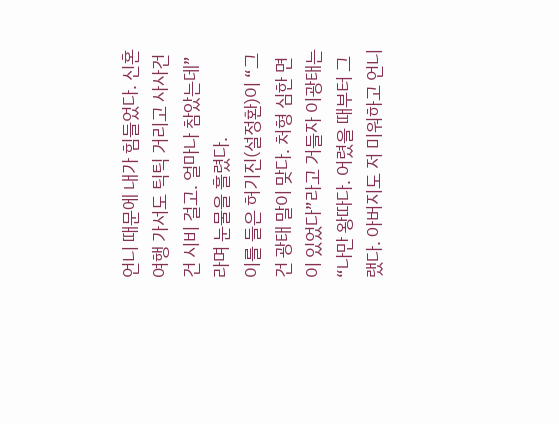언니 때문에 내가 힘들었다. 신혼여행 가서도 틱틱 거리고 사사건건 시비 걸고. 얼마나 참았는데”라며 눈물을 흘렸다.
이를 들은 허기진(설정환)이 “그건 광태 말이 맞다. 처형 심한 면이 있었다”라고 거들자 이광태는 “나만 왕따다. 어렸을 때부터 그랬다. 아버지도 저 미워하고 언니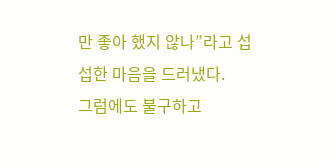만 좋아 했지 않나”라고 섭섭한 마음을 드러냈다.
그럼에도 불구하고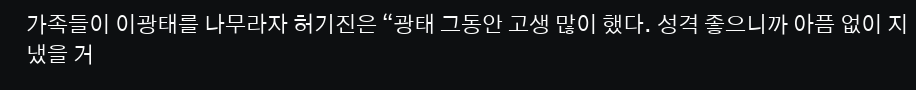가족들이 이광태를 나무라자 허기진은 “광태 그동안 고생 많이 했다. 성격 좋으니까 아픔 없이 지냈을 거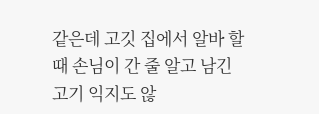같은데 고깃 집에서 알바 할 때 손님이 간 줄 알고 남긴 고기 익지도 않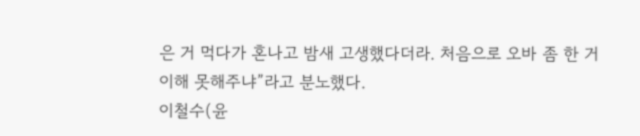은 거 먹다가 혼나고 밤새 고생했다더라. 처음으로 오바 좀 한 거 이해 못해주냐”라고 분노했다.
이철수(윤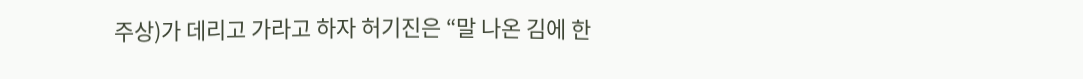주상)가 데리고 가라고 하자 허기진은 “말 나온 김에 한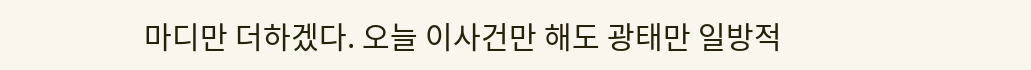마디만 더하겠다. 오늘 이사건만 해도 광태만 일방적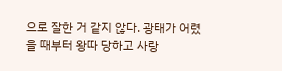으로 잘한 거 같지 않다. 광태가 어렸을 때부터 왕따 당하고 사랑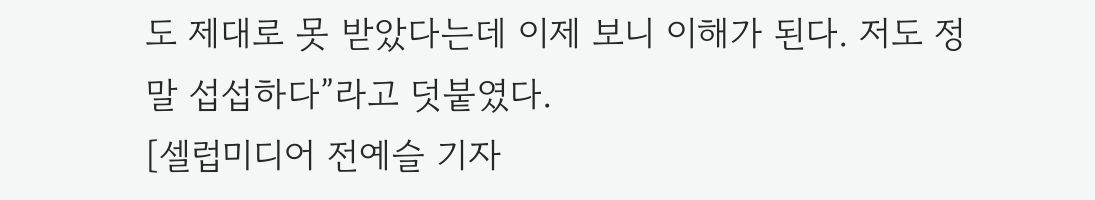도 제대로 못 받았다는데 이제 보니 이해가 된다. 저도 정말 섭섭하다”라고 덧붙였다.
[셀럽미디어 전예슬 기자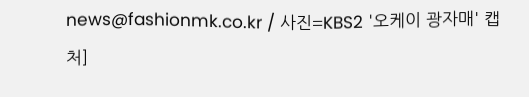news@fashionmk.co.kr / 사진=KBS2 '오케이 광자매' 캡처]